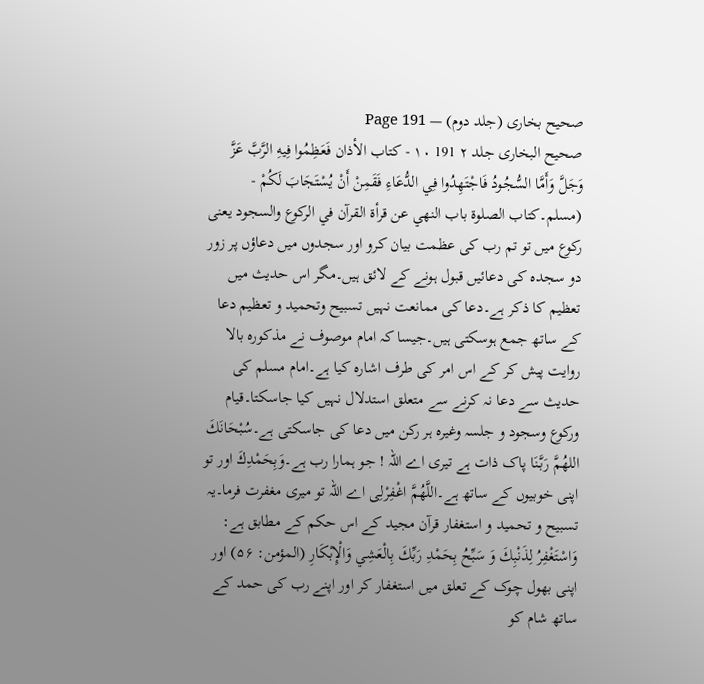صحیح بخاری (جلد دوم) — Page 191
صحيح البخاری جلد ۲ 191 ١٠ - كتاب الأذان فَعَظِمُوا فِيهِ الرَّبَّ عَزَّ وَجَلَّ وَأَمَّا السُّجُودُ فَاجْتَهِدُوا فِي الدُّعَاءِ فَقَمِنْ أَنْ يُسْتَجَابَ لَكُمْ - (مسلم۔كتاب الصلوة باب النهي عن قرأة القرآن في الركوع والسجود یعنی رکوع میں تو تم رب کی عظمت بیان کرو اور سجدوں میں دعاؤں پر زور دو سجدہ کی دعائیں قبول ہونے کے لائق ہیں۔مگر اس حدیث میں تعظیم کا ذکر ہے۔دعا کی ممانعت نہیں تسبیح وتحمید و تعظیم دعا کے ساتھ جمع ہوسکتی ہیں۔جیسا کہ امام موصوف نے مذکورہ بالا روایت پیش کر کے اس امر کی طرف اشارہ کیا ہے۔امام مسلم کی حدیث سے دعا نہ کرنے سے متعلق استدلال نہیں کیا جاسکتا۔قیام ورکوع وسجود و جلسہ وغیرہ ہر رکن میں دعا کی جاسکتی ہے۔سُبْحَانَكَ اللهُمَّ رَبَّنَا پاک ذات ہے تیری اے اللہ ! جو ہمارا رب ہے۔وَبِحَمْدِكَ اور تو اپنی خوبیوں کے ساتھ ہے۔اللَّهُمَّ اغْفِرْلِی اے اللہ تو میری مغفرت فرما۔یہ تسبیح و تحمید و استغفار قرآن مجید کے اس حکم کے مطابق ہے: وَاسْتَغْفِرُ لِذَنْبِكَ وَ سَبِّحُ بِحَمْدِ رَبِّكَ بِالْعَشِي وَالْإِبْكَارِ (المؤمن: ۵۶) اور اپنی بھول چوک کے تعلق میں استغفار کر اور اپنے رب کی حمد کے ساتھ شام کو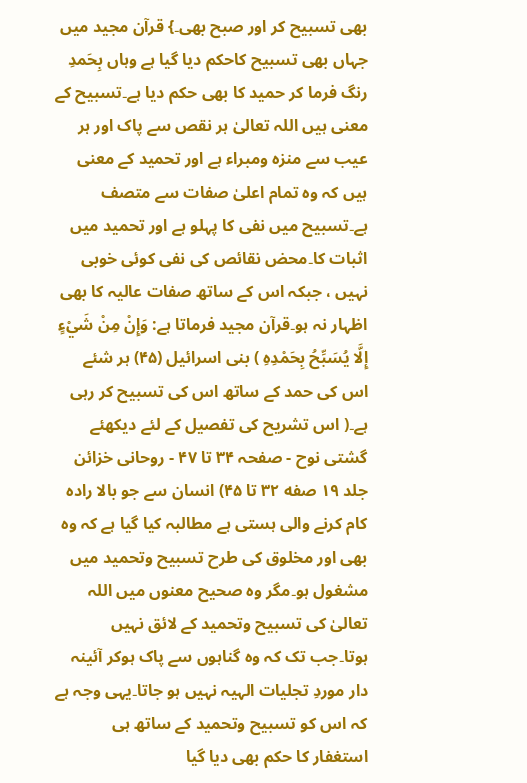بھی تسبیح کر اور صبح بھی۔} قرآن مجید میں جہاں بھی تسبیح کاحکم دیا گیا ہے وہاں بِحَمدِ رنگ فرما کر حمید کا بھی حکم دیا ہے۔تسبیح کے معنی ہیں اللہ تعالیٰ ہر نقص سے پاک اور ہر عیب سے منزہ ومبراء ہے اور تحمید کے معنی ہیں کہ وہ تمام اعلیٰ صفات سے متصف ہے۔تسبیح میں نفی کا پہلو ہے اور تحمید میں اثبات کا۔محض نقائص کی نفی کوئی خوبی نہیں ، جبکہ اس کے ساتھ صفات عالیہ کا بھی اظہار نہ ہو۔قرآن مجید فرماتا ہے: وَإِنْ مِنْ شَيْءٍ إِلَّا يُسَبِّحُ بِحَمْدِهِ ) بنی اسرائیل (۴۵) ہر شئے اس کی حمد کے ساتھ اس کی تسبیح کر رہی ہے۔( اس تشریح کی تفصیل کے لئے دیکھئے گشتی نوح - صفحہ ۳۴ تا ۴۷ - روحانی خزائن جلد ۱۹ صفه ۳۲ تا ۴۵) انسان سے جو بالا رادہ کام کرنے والی ہستی ہے مطالبہ کیا گیا ہے کہ وہ بھی اور مخلوق کی طرح تسبیح وتحمید میں مشغول ہو۔مگر وہ صحیح معنوں میں اللہ تعالیٰ کی تسبیح وتحمید کے لائق نہیں ہوتا۔جب تک کہ وہ گناہوں سے پاک ہوکر آئینہ دار موردِ تجلیات الہیہ نہیں ہو جاتا۔یہی وجہ ہے کہ اس کو تسبیح وتحمید کے ساتھ ہی استغفار کا حکم بھی دیا گیا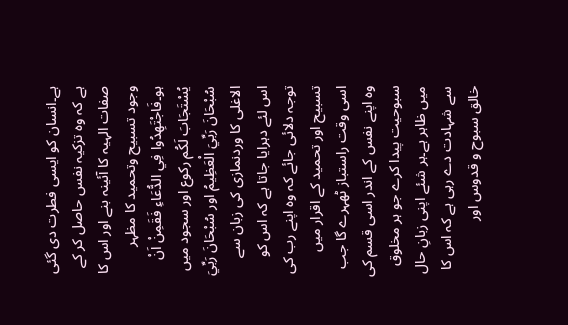ہے۔انسان کو ایسی فطرت دی گئی ہے کہ وہ تزکیہ نفس حاصل کر کے صفات الہیہ کا آئینہ بنے اور اس کا وجود تسبیح وتحمید کا مظہر ہو۔فَاجْتَهِدُوا فِي الدُّعَاءِ فَقَمِنْ اَنْ يُسْتَجَابَ لَكُم رکوع اور سجود میں سُبْحَانَ رَبِّيَ الْعَظِيمُ اور سُبْحَانَ رَبِّيَ الاغلی کا وردنمازی کی زبان سے اس لئے دہرایا جاتا ہے کہ اس کو توجہ دلائی جائے کہ وہ اپنے رب کی تسبیح اور تحمید کے اقرار میں اسی وقت راستباز ٹھہرے گا جب وہ اپنے نفس کے اندر اسی قسم کی سبوحیت پیدا کرے جو ہر مخلوق میں ظاہر ہے۔ہر شئے اپنی زبانِ حال سے شہادت دے رہی ہے کہ اس کا خالق سبوح و قدوس اور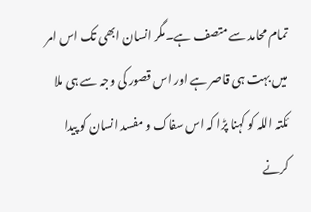تمام محامد سے متصف ہے۔مگر انسان ابھی تک اس امر میں بہت ہی قاصر ہے اور اس قصور کی وجہ سے ہی ملا ئکتہ اللہ کو کہنا پڑا کہ اس سفاک و مفسد انسان کو پیدا کرنے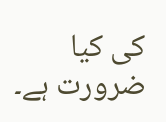کی کیا ضرورت ہے۔